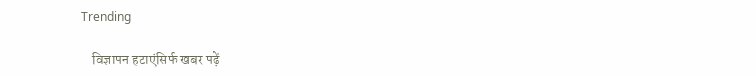Trending

    विज्ञापन हटाएंसिर्फ खबर पढ़ें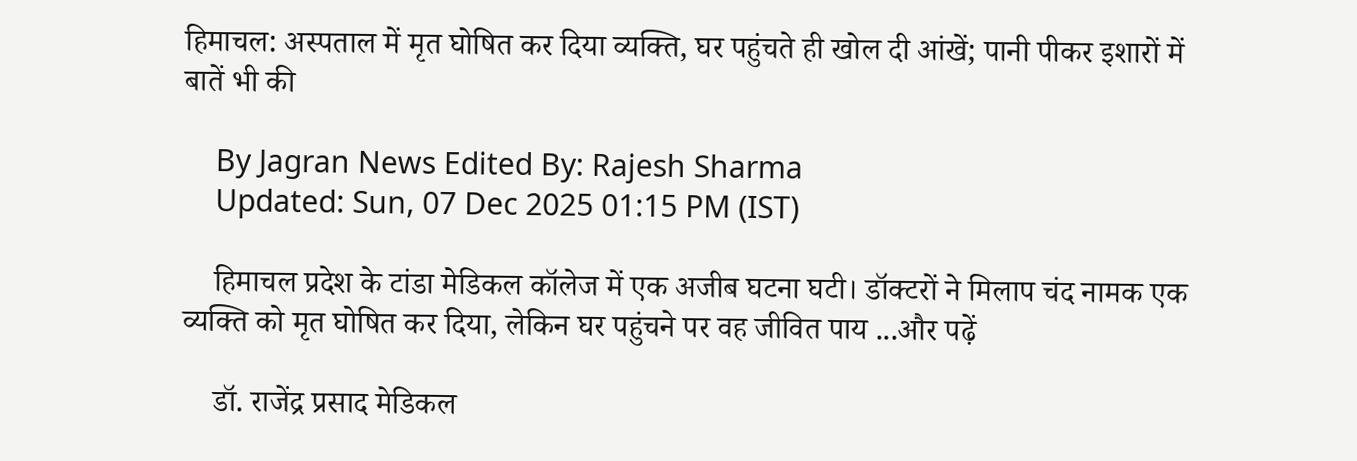हिमाचल: अस्पताल में मृत घोषित कर दिया व्यक्ति, घर पहुंचते ही खोल दी आंखें; पानी पीकर इशारों में बातें भी की

    By Jagran News Edited By: Rajesh Sharma
    Updated: Sun, 07 Dec 2025 01:15 PM (IST)

    हिमाचल प्रदेश के टांडा मेडिकल कॉलेज में एक अजीब घटना घटी। डॉक्टरों ने मिलाप चंद नामक एक व्यक्ति को मृत घोषित कर दिया, लेकिन घर पहुंचने पर वह जीवित पाय ...और पढ़ें

    डॉ. राजेंद्र प्रसाद मेडिकल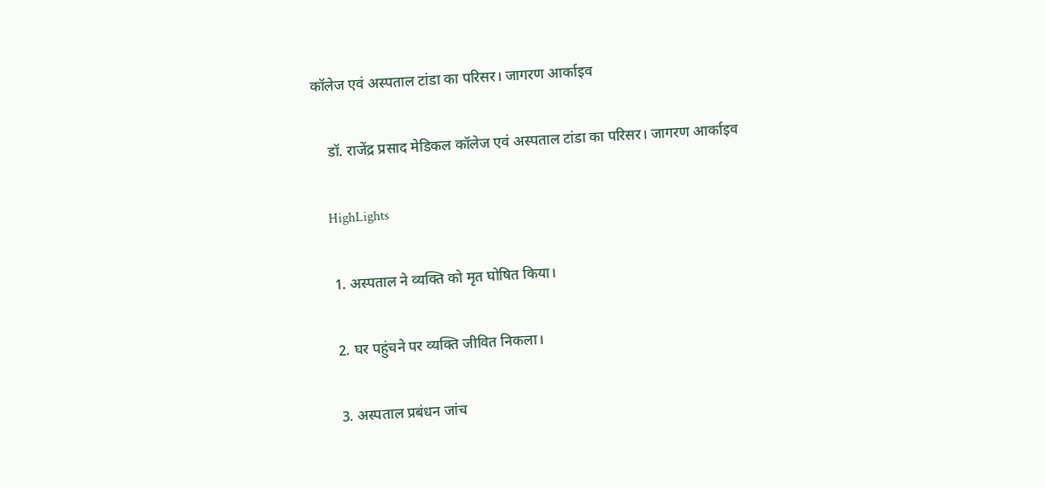कॉलेज एवं अस्पताल टांडा का परिसर। जागरण आर्काइव

    डॉ. राजेंद्र प्रसाद मेडिकल कॉलेज एवं अस्पताल टांडा का परिसर। जागरण आर्काइव

    HighLights

    1. अस्पताल ने व्यक्ति को मृत घोषित किया।

    2. घर पहुंचने पर व्यक्ति जीवित निकला।

    3. अस्पताल प्रबंधन जांच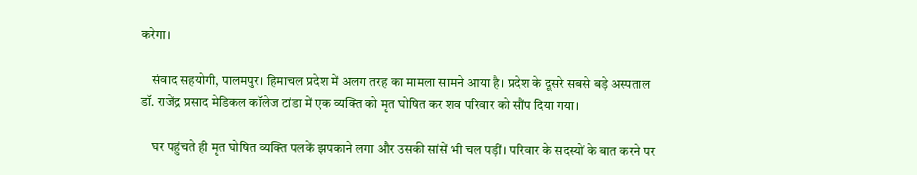करेगा।

    संवाद सहयोगी, पालमपुर। हिमाचल प्रदेश में अलग तरह का मामला सामने आया है। प्रदेश के दूसरे सबसे बड़े अस्पताल डॉ. राजेंद्र प्रसाद मेडिकल कॉलेज टांडा में एक व्यक्ति को मृत घोषित कर शव परिवार को सौंप दिया गया।

    घर पहुंचते ही मृत घोषित व्यक्ति पलकें झपकाने लगा और उसकी सांसें भी चल पड़ीं। परिवार के सदस्यों के बात करने पर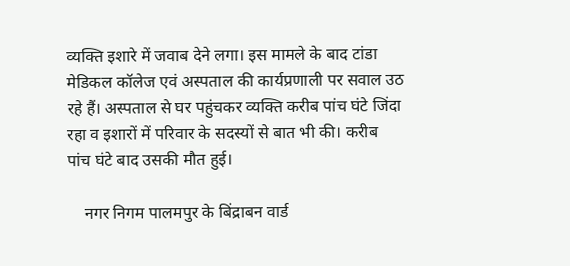व्यक्ति इशारे में जवाब देने लगा। इस मामले के बाद टांडा मेडिकल कॉलेज एवं अस्पताल की कार्यप्रणाली पर सवाल उठ रहे हैं। अस्पताल से घर पहुंचकर व्यक्ति करीब पांच घंटे जिंदा रहा व इशारों में परिवार के सदस्यों से बात भी की। करीब पांच घंटे बाद उसकी मौत हुई।

    नगर निगम पालमपुर के बिंद्राबन वार्ड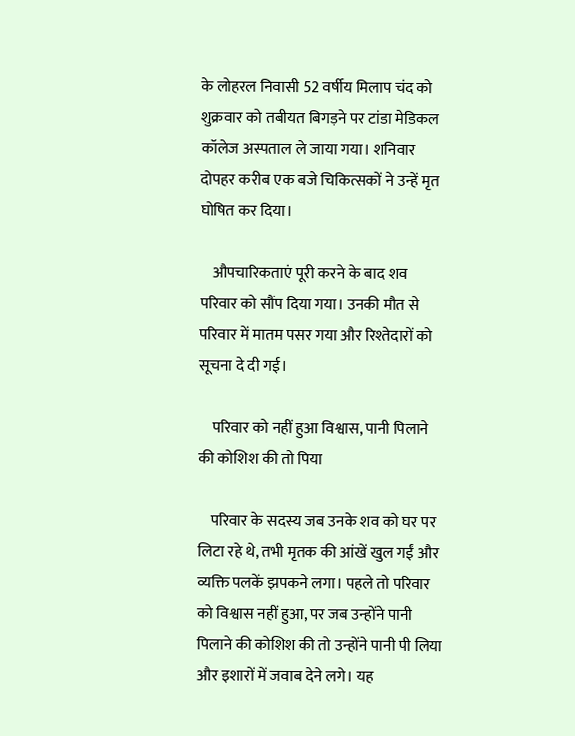के लोहरल निवासी 52 वर्षीय मिलाप चंद को शुक्रवार को तबीयत बिगड़ने पर टांडा मेडिकल कॉलेज अस्पताल ले जाया गया। शनिवार दोपहर करीब एक बजे चिकित्सकों ने उन्हें मृत घोषित कर दिया।

    औपचारिकताएं पूरी करने के बाद शव परिवार को सौंप दिया गया। उनकी मौत से परिवार में मातम पसर गया और रिश्तेदारों को सूचना दे दी गई।

    परिवार को नहीं हुआ विश्वास, पानी पिलाने की कोशिश की तो पिया

    परिवार के सदस्य जब उनके शव को घर पर लिटा रहे थे, तभी मृतक की आंखें खुल गईं और व्यक्ति पलकें झपकने लगा। पहले तो परिवार को विश्वास नहीं हुआ, पर जब उन्होंने पानी पिलाने की कोशिश की तो उन्होंने पानी पी लिया और इशारों में जवाब देने लगे। यह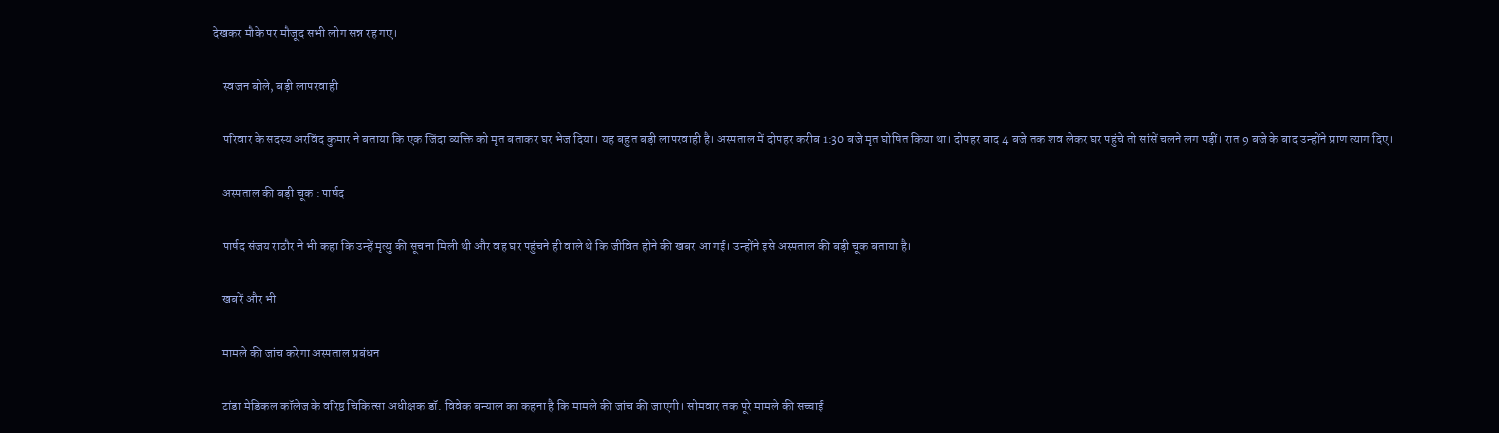देखकर मौके पर मौजूद सभी लोग सन्न रह गए।

    स्वजन बोले, बड़ी लापरवाही

    परिवार के सदस्य अरविंद कुमार ने बताया कि एक जिंदा व्यक्ति को मृत बताकर घर भेज दिया। यह बहुत बड़ी लापरवाही है। अस्पताल में दोपहर करीब 1:30 बजे मृत घोषित किया था। दोपहर बाद 4 बजे तक शव लेकर घर पहुंचे तो सांसें चलने लग पड़ीं। रात 9 बजे के बाद उन्होंने प्राण त्याग दिए।

    अस्पताल की बड़ी चूक : पार्षद

    पार्षद संजय राठौर ने भी कहा कि उन्हें मृत्यु की सूचना मिली थी और वह घर पहुंचने ही वाले थे कि जीवित होने की खबर आ गई। उन्होंने इसे अस्पताल की बड़ी चूक बताया है।

    खबरें और भी

    मामले की जांच करेगा अस्पताल प्रबंधन

    टांडा मेडिकल कॉलेज के वरिष्ठ चिकित्सा अधीक्षक डॉ. विवेक बन्याल का कहना है कि मामले की जांच की जाएगी। सोमवार तक पूरे मामले की सच्चाई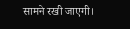सामने रखी जाएगी।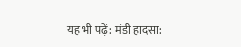यह भी पढ़ें: मंडी हादसा: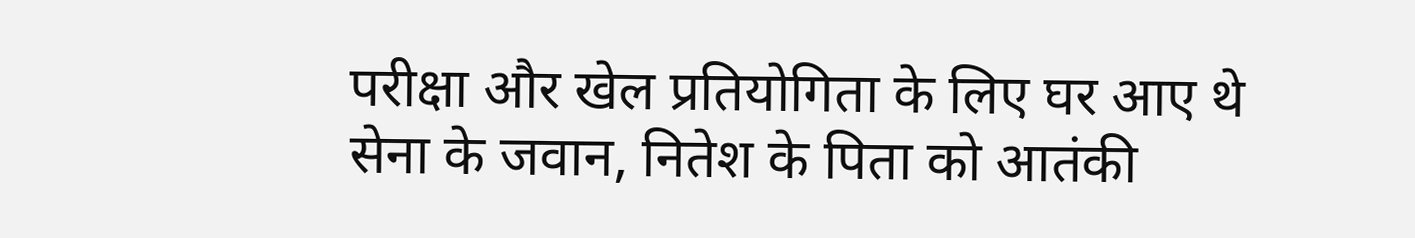परीक्षा और खेल प्रतियोगिता के लिए घर आए थे सेना के जवान, नितेश के पिता को आतंकी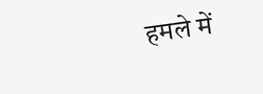हमले में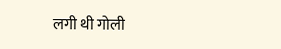लगी थी गोली